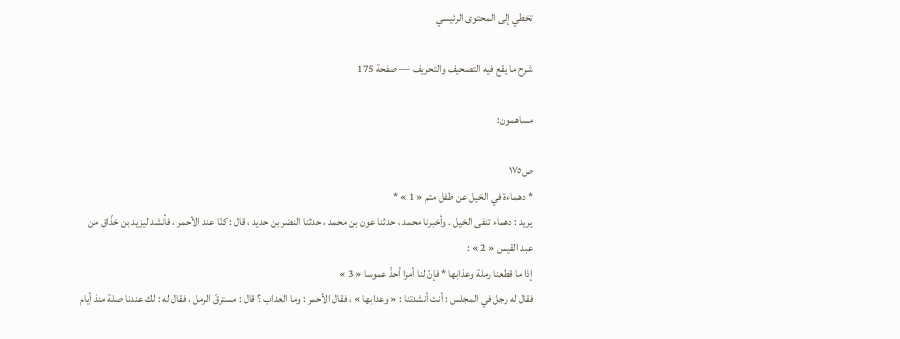تخطي إلى المحتوى الرئيسي

شرح ما يقع فيه التصحيف والتحريف — صفحة 175

مساهمون:

ص١٧٥
* دهماءة في الخيل عن طفل متم « 1 » *
يريد : دهماء تنفى الخيل . وأخبرنا محمد ، حدثنا عون بن محمد ، حدثنا النضر بن حديد ، قال : كنّا عند الأحمر ، فأنشد ليزيد بن خذّاق من عبد القيس « 2 » :
إذا ما قطعنا رملة وعذابها * فإنّ لنا أمرا أحذّ عموسا « 3 »
فقال له رجل في المجلس : أنت أنشدتنا : « وعدابها » ، فقال الأحمر : وما العداب ؟ قال : مسترقّ الرمل ، فقال له : لك عندنا صلة منذ أيام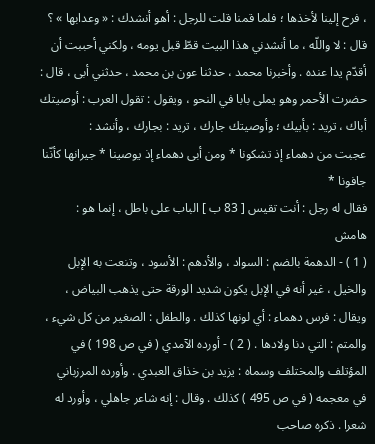، فرح إلينا لأخذها ؛ فلما قمنا قلت للرجل : أهو أنشدك : « وعدابها » ؟ قال : لا واللّه ، ما أنشدني هذا البيت قطّ قبل يومه ، ولكني أحببت أن أقدّم يدا عنده . وأخبرنا محمد ، حدثنا عون بن محمد ، حدثني أبى ، قال : حضرت الأحمر وهو يملى بابا في النحو ، ويقول : تقول العرب : أوصيتك أباك ، تريد : بأبيك ؛ وأوصيتك جارك ، تريد : بجارك ، وأنشد :
عجبت من دهماء إذ تشكونا * ومن أبى دهماء إذ يوصينا * جيرانها كأنّنا جافونا *
فقال له رجل : أنت تقيس [ 83 ب ] الباب على باطل ، إنما هو :
هامش
( 1 ) - الدهمة بالضم : السواد ، والأدهم : الأسود ، وتنعت به الإبل والخيل ، غير أنه في الإبل يكون شديد الورقة حتى يذهب البياض ، ويقال : فرس دهماء : أي لونها كذلك . والطفل : الصغير من كل شيء ، والمتم : التي دنا ولادها . ( 2 ) - أورده الآمدي ( في ص 198 ) في المؤتلف والمختلف وسماه : يزيد بن خذاق العبدي . وأورده المرزباني في معجمه ( في ص 495 ) كذلك . وقال : إنه شاعر جاهلي ، وأورد له شعرا . ذكره صاحب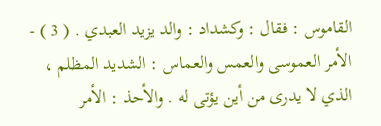القاموس : فقال : وكشداد : والد يزيد العبدي . ( 3 ) - الأمر العموسى والعمس والعماس : الشديد المظلم ، الذي لا يدرى من أين يؤتى له . والأحذ : الأمر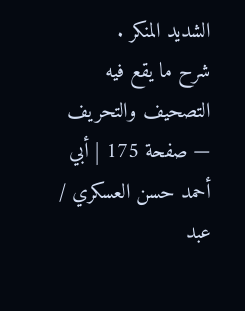الشديد المنكر .
شرح ما يقع فيه التصحيف والتحريف — صفحة 175 | أبي أحمد حسن العسكري / عبد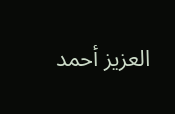العزيز أحمد